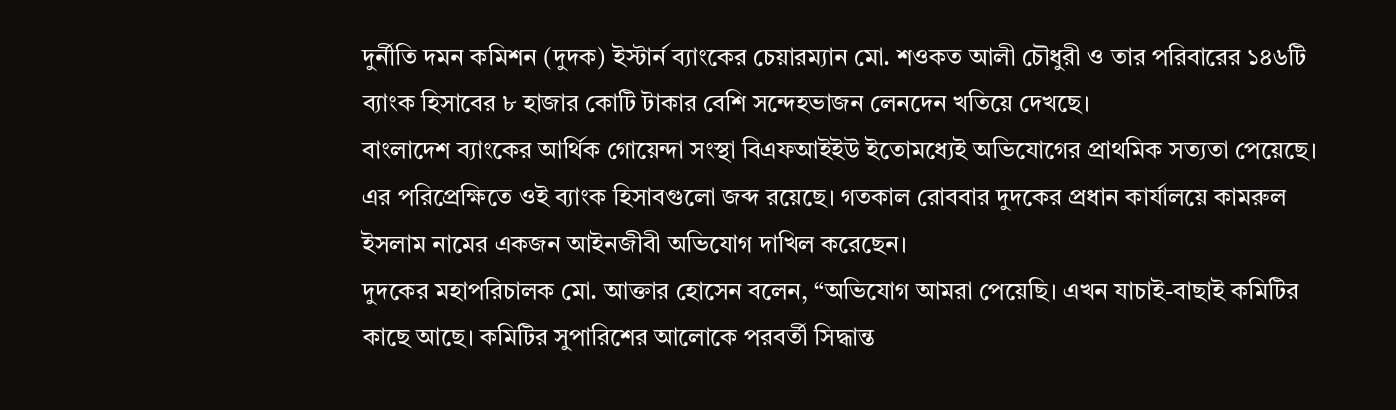দুর্নীতি দমন কমিশন (দুদক) ইস্টার্ন ব্যাংকের চেয়ারম্যান মো. শওকত আলী চৌধুরী ও তার পরিবারের ১৪৬টি ব্যাংক হিসাবের ৮ হাজার কোটি টাকার বেশি সন্দেহভাজন লেনদেন খতিয়ে দেখছে।
বাংলাদেশ ব্যাংকের আর্থিক গোয়েন্দা সংস্থা বিএফআইইউ ইতোমধ্যেই অভিযোগের প্রাথমিক সত্যতা পেয়েছে। এর পরিপ্রেক্ষিতে ওই ব্যাংক হিসাবগুলো জব্দ রয়েছে। গতকাল রোববার দুদকের প্রধান কার্যালয়ে কামরুল ইসলাম নামের একজন আইনজীবী অভিযোগ দাখিল করেছেন।
দুদকের মহাপরিচালক মো. আক্তার হোসেন বলেন, “অভিযোগ আমরা পেয়েছি। এখন যাচাই-বাছাই কমিটির কাছে আছে। কমিটির সুপারিশের আলোকে পরবর্তী সিদ্ধান্ত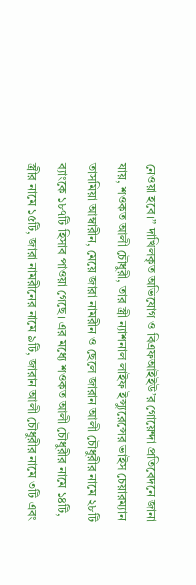নেওয়া হবে।” দাখিলকৃত অভিযোগ ও বিএফআইইউ’র গোয়েন্দা প্রতিবেদনে জানা যায়, শওকত আলী চৌধুরী, তার স্ত্রী ন্যাশনাল লাইফ ইন্স্যুরেন্সের ভাইস চেয়ারম্যান তাসমিয়া আম্বারীন, মেয়ে জারা নামরীন ও ছেলে জারান আলী চৌধুরীর নামে ২৮টি ব্যাংকে ১৮৭টি হিসাব পাওয়া গেছে। এর মধ্যে শওকত আলী চৌধুরীর নামে ১৪টি, স্ত্রীর নামে ১৫টি, জারা নামরীনের নামে ৯টি, জারান আলী চৌধুরীর নামে ৩টি এবং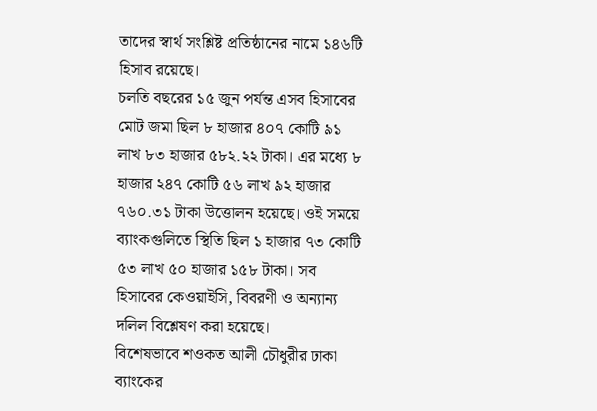তাদের স্বার্থ সংশ্লিষ্ট প্রতিষ্ঠানের নামে ১৪৬টি হিসাব রয়েছে।
চলতি বছরের ১৫ জুন পর্যন্ত এসব হিসাবের মোট জমা ছিল ৮ হাজার ৪০৭ কোটি ৯১ লাখ ৮৩ হাজার ৫৮২.২২ টাকা। এর মধ্যে ৮ হাজার ২৪৭ কোটি ৫৬ লাখ ৯২ হাজার ৭৬০.৩১ টাকা উত্তোলন হয়েছে। ওই সময়ে ব্যাংকগুলিতে স্থিতি ছিল ১ হাজার ৭৩ কোটি ৫৩ লাখ ৫০ হাজার ১৫৮ টাকা। সব হিসাবের কেওয়াইসি, বিবরণী ও অন্যান্য দলিল বিশ্লেষণ করা হয়েছে।
বিশেষভাবে শওকত আলী চৌধুরীর ঢাকা ব্যাংকের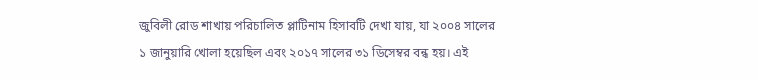জুবিলী রোড শাখায় পরিচালিত প্লাটিনাম হিসাবটি দেখা যায়, যা ২০০৪ সালের ১ জানুয়ারি খোলা হয়েছিল এবং ২০১৭ সালের ৩১ ডিসেম্বর বন্ধ হয়। এই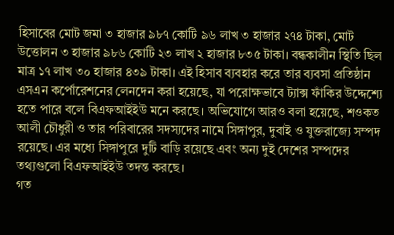হিসাবের মোট জমা ৩ হাজার ৯৮৭ কোটি ৯৬ লাখ ৩ হাজার ২৭৪ টাকা, মোট উত্তোলন ৩ হাজার ৯৮৬ কোটি ২৩ লাখ ২ হাজার ৮৩৫ টাকা। বন্ধকালীন স্থিতি ছিল মাত্র ১৭ লাখ ৩০ হাজার ৪৩৯ টাকা। এই হিসাব ব্যবহার করে তার ব্যবসা প্রতিষ্ঠান এসএন কর্পোরেশনের লেনদেন করা হয়েছে, যা পরোক্ষভাবে ট্যাক্স ফাঁকির উদ্দেশ্যে হতে পারে বলে বিএফআইইউ মনে করছে। অভিযোগে আরও বলা হয়েছে, শওকত আলী চৌধুরী ও তার পরিবারের সদস্যদের নামে সিঙ্গাপুর, দুবাই ও যুক্তরাজ্যে সম্পদ রয়েছে। এর মধ্যে সিঙ্গাপুরে দুটি বাড়ি রয়েছে এবং অন্য দুই দেশের সম্পদের তথ্যগুলো বিএফআইইউ তদন্ত করছে।
গত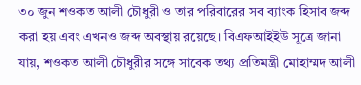৩০ জুন শওকত আলী চৌধুরী ও তার পরিবারের সব ব্যাংক হিসাব জব্দ করা হয় এবং এখনও জব্দ অবস্থায় রয়েছে। বিএফআইইউ সূত্রে জানা যায়, শওকত আলী চৌধুরীর সঙ্গে সাবেক তথ্য প্রতিমন্ত্রী মোহাম্মদ আলী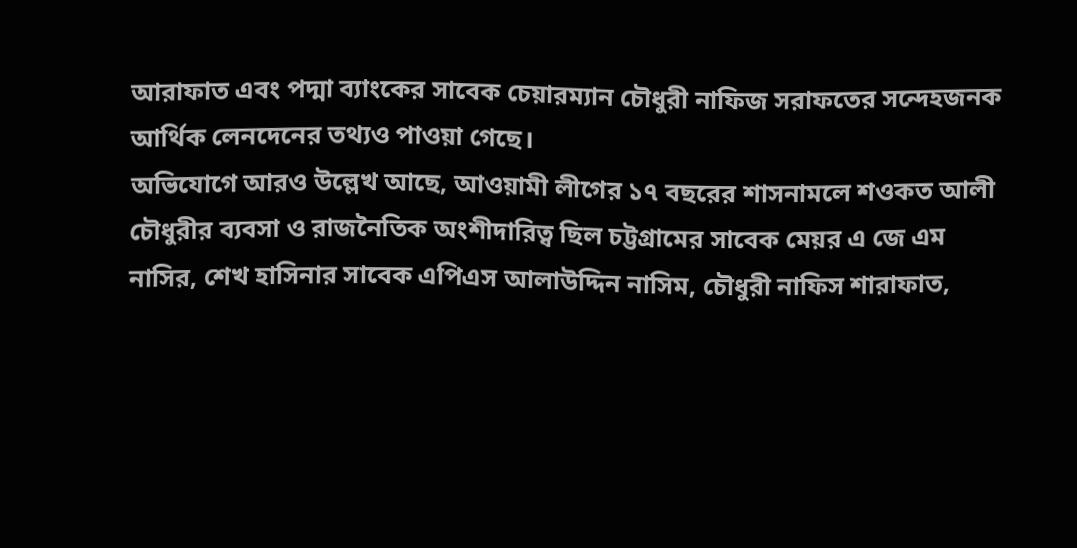আরাফাত এবং পদ্মা ব্যাংকের সাবেক চেয়ারম্যান চৌধুরী নাফিজ সরাফতের সন্দেহজনক আর্থিক লেনদেনের তথ্যও পাওয়া গেছে।
অভিযোগে আরও উল্লেখ আছে, আওয়ামী লীগের ১৭ বছরের শাসনামলে শওকত আলী চৌধুরীর ব্যবসা ও রাজনৈতিক অংশীদারিত্ব ছিল চট্টগ্রামের সাবেক মেয়র এ জে এম নাসির, শেখ হাসিনার সাবেক এপিএস আলাউদ্দিন নাসিম, চৌধুরী নাফিস শারাফাত,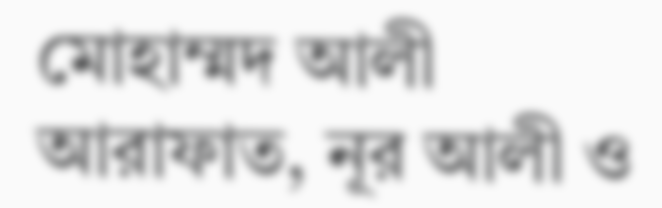মোহাম্মদ আলী আরাফাত, নূর আলী ও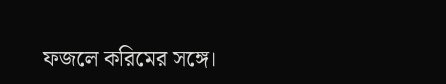ফজলে করিমের সঙ্গে।